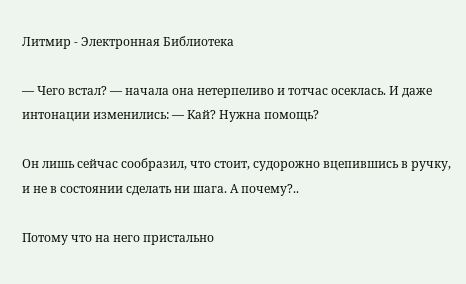Литмир - Электронная Библиотека

— Чего встал? — начала она нетерпеливо и тотчас осеклась. И даже интонации изменились: — Кай? Нужна помощь?

Он лишь сейчас сообразил, что стоит, судорожно вцепившись в ручку, и не в состоянии сделать ни шага. А почему?..

Потому что на него пристально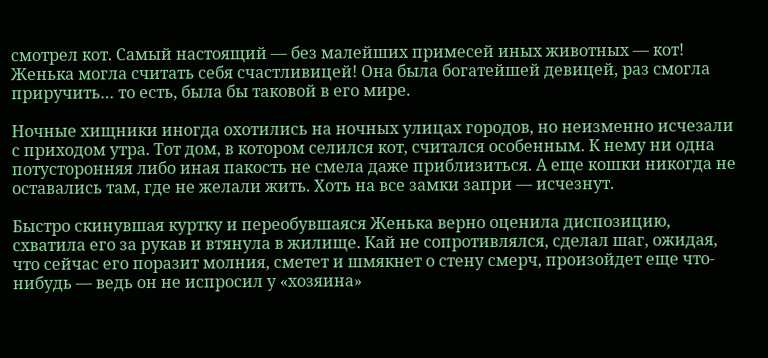смотрел кот. Самый настоящий — без малейших примесей иных животных — кот! Женька могла считать себя счастливицей! Она была богатейшей девицей, раз смогла приручить… то есть, была бы таковой в его мире.

Ночные хищники иногда охотились на ночных улицах городов, но неизменно исчезали с приходом утра. Тот дом, в котором селился кот, считался особенным. К нему ни одна потусторонняя либо иная пакость не смела даже приблизиться. А еще кошки никогда не оставались там, где не желали жить. Хоть на все замки запри — исчезнут.

Быстро скинувшая куртку и переобувшаяся Женька верно оценила диспозицию, схватила его за рукав и втянула в жилище. Кай не сопротивлялся, сделал шаг, ожидая, что сейчас его поразит молния, сметет и шмякнет о стену смерч, произойдет еще что-нибудь — ведь он не испросил у «хозяина»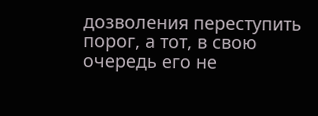дозволения переступить порог, а тот, в свою очередь его не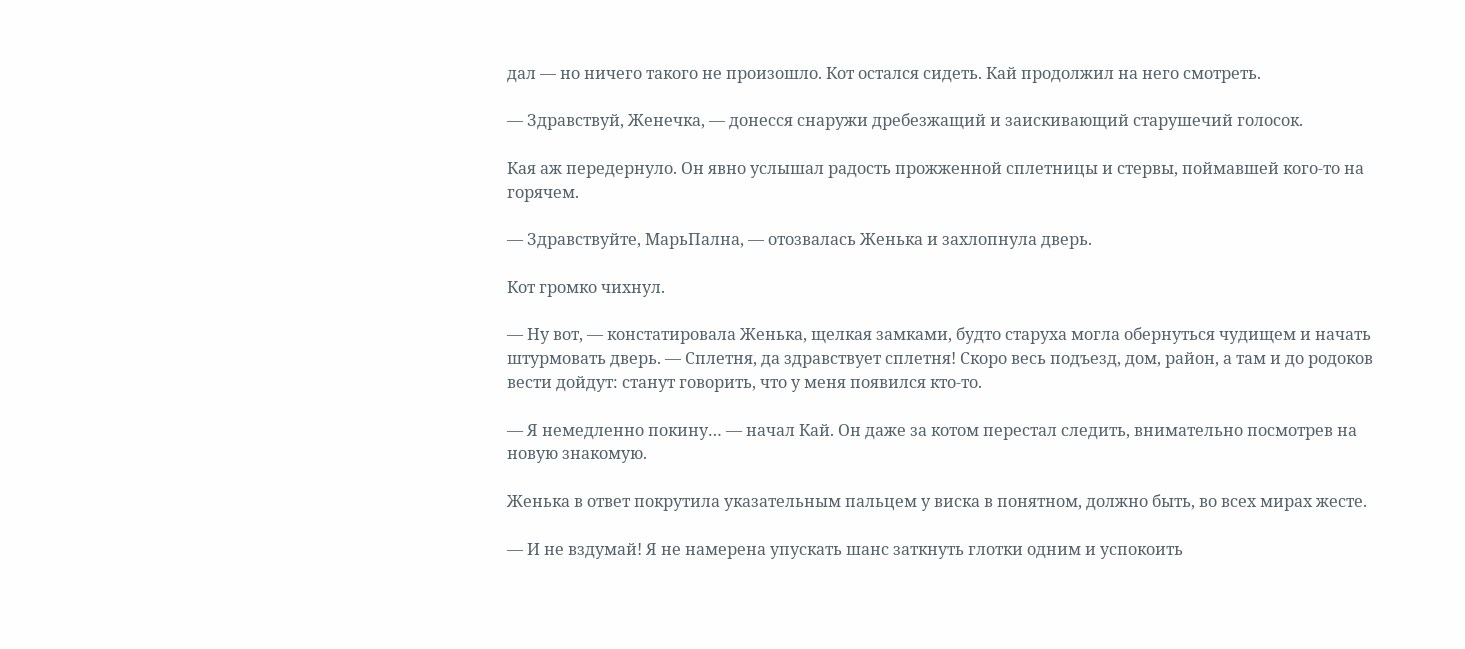дал — но ничего такого не произошло. Кот остался сидеть. Кай продолжил на него смотреть.

— Здравствуй, Женечка, — донесся снаружи дребезжащий и заискивающий старушечий голосок.

Кая аж передернуло. Он явно услышал радость прожженной сплетницы и стервы, поймавшей кого-то на горячем.

— Здравствуйте, МарьПална, — отозвалась Женька и захлопнула дверь.

Кот громко чихнул.

— Ну вот, — констатировала Женька, щелкая замками, будто старуха могла обернуться чудищем и начать штурмовать дверь. — Сплетня, да здравствует сплетня! Скоро весь подъезд, дом, район, а там и до родоков вести дойдут: станут говорить, что у меня появился кто-то.

— Я немедленно покину… — начал Кай. Он даже за котом перестал следить, внимательно посмотрев на новую знакомую.

Женька в ответ покрутила указательным пальцем у виска в понятном, должно быть, во всех мирах жесте.

— И не вздумай! Я не намерена упускать шанс заткнуть глотки одним и успокоить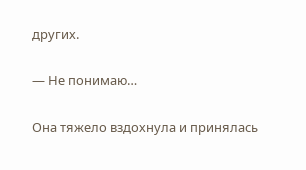других.

— Не понимаю…

Она тяжело вздохнула и принялась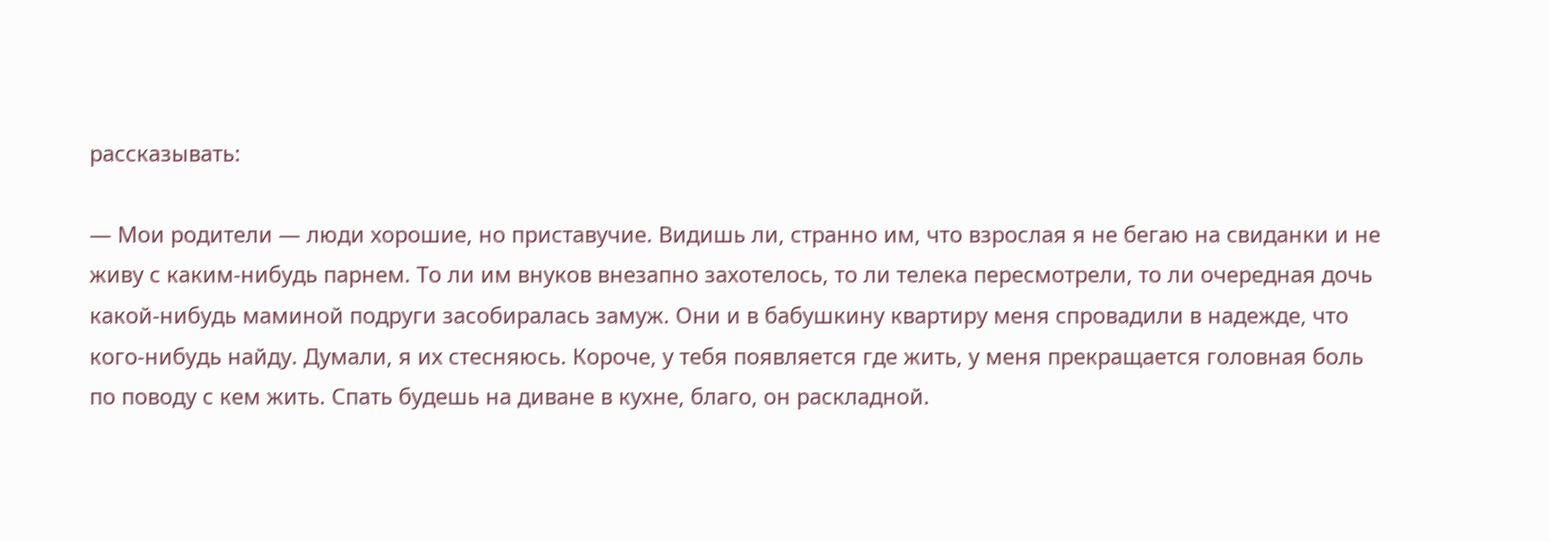рассказывать:

— Мои родители — люди хорошие, но приставучие. Видишь ли, странно им, что взрослая я не бегаю на свиданки и не живу с каким-нибудь парнем. То ли им внуков внезапно захотелось, то ли телека пересмотрели, то ли очередная дочь какой-нибудь маминой подруги засобиралась замуж. Они и в бабушкину квартиру меня спровадили в надежде, что кого-нибудь найду. Думали, я их стесняюсь. Короче, у тебя появляется где жить, у меня прекращается головная боль по поводу с кем жить. Спать будешь на диване в кухне, благо, он раскладной.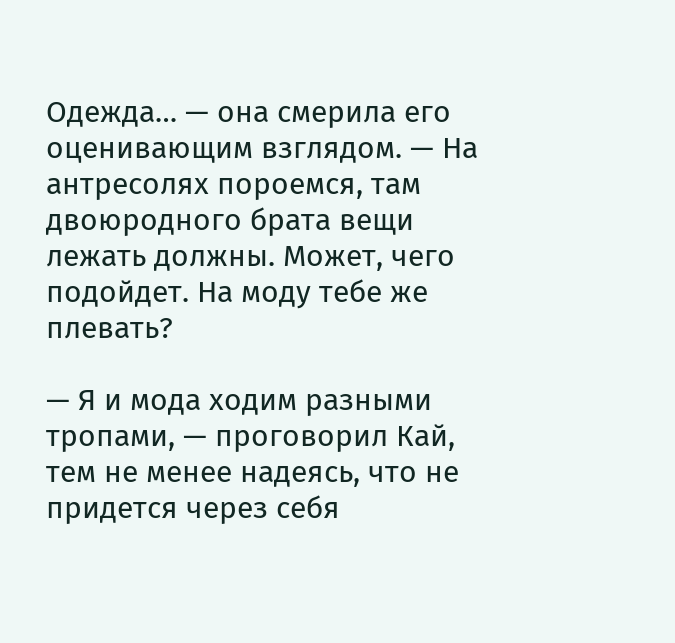Одежда… — она смерила его оценивающим взглядом. — На антресолях пороемся, там двоюродного брата вещи лежать должны. Может, чего подойдет. На моду тебе же плевать?

— Я и мода ходим разными тропами, — проговорил Кай, тем не менее надеясь, что не придется через себя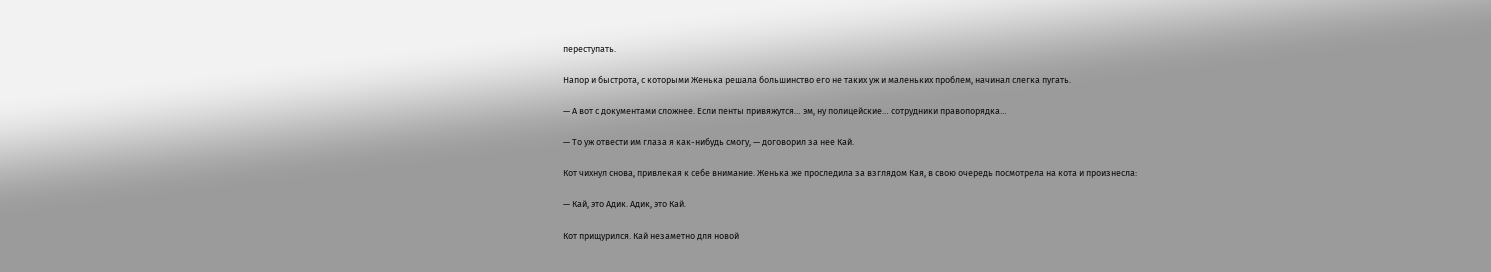переступать.

Напор и быстрота, с которыми Женька решала большинство его не таких уж и маленьких проблем, начинал слегка пугать.

— А вот с документами сложнее. Если пенты привяжутся… эм, ну полицейские… сотрудники правопорядка…

— То уж отвести им глаза я как-нибудь смогу, — договорил за нее Кай.

Кот чихнул снова, привлекая к себе внимание. Женька же проследила за взглядом Кая, в свою очередь посмотрела на кота и произнесла:

— Кай, это Адик. Адик, это Кай.

Кот прищурился. Кай незаметно для новой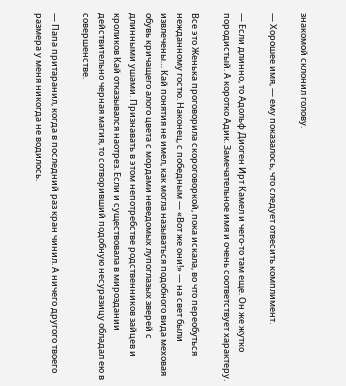знакомой склонил голову.

— Хорошее имя, — ему показалось, что следует отвесить комплимент.

— Если длинно, то Адольф Диоген Ирт Камел и чего-то там еще. Он же жутко породистый. А коротко Адик. Замечательное имя и очень соответствует характеру.

Все это Женька проговорила скороговоркой, пока искала, во что переобуться нежданному гостю. Наконец, с победным — «Вот же они!» — на свет были извлечены… Кай понятия не имел, как могла называться подобного вида меховая обувь кричащего алого цвета с мордами неведомых лупоглазых зверей с длинными ушами. Признавать в этом непотребстве родственников зайцев и кроликов Кай отказывался наотрез. Если и существовала в мироздании действительно черная магия, то сотворивший подобную несуразицу обладал ею в совершенстве.

— Папа притаранил, когда в последний раз кран чинил. А ничего другого твоего размера у меня никогда не водилось.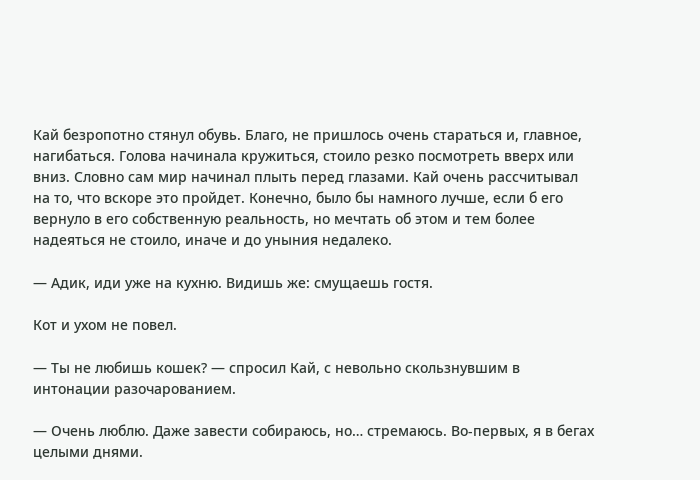Кай безропотно стянул обувь. Благо, не пришлось очень стараться и, главное, нагибаться. Голова начинала кружиться, стоило резко посмотреть вверх или вниз. Словно сам мир начинал плыть перед глазами. Кай очень рассчитывал на то, что вскоре это пройдет. Конечно, было бы намного лучше, если б его вернуло в его собственную реальность, но мечтать об этом и тем более надеяться не стоило, иначе и до уныния недалеко.

— Адик, иди уже на кухню. Видишь же: смущаешь гостя.

Кот и ухом не повел.

— Ты не любишь кошек? — спросил Кай, с невольно скользнувшим в интонации разочарованием.

— Очень люблю. Даже завести собираюсь, но… стремаюсь. Во-первых, я в бегах целыми днями.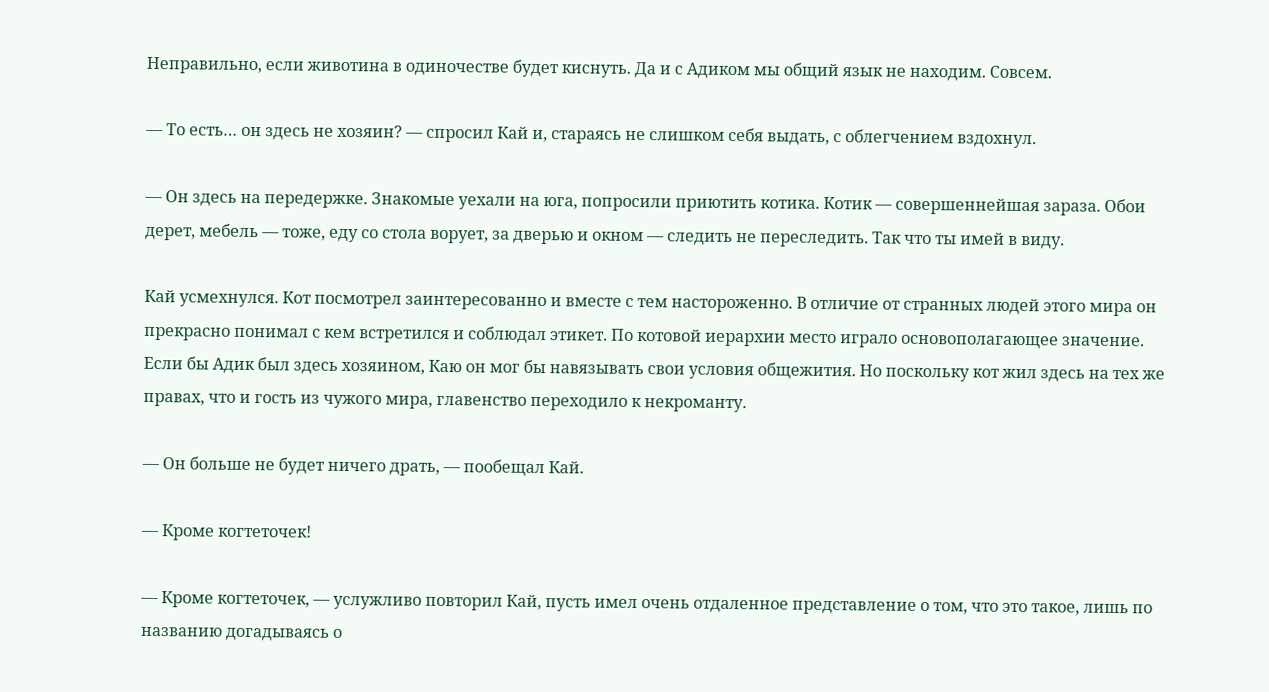Неправильно, если животина в одиночестве будет киснуть. Да и с Адиком мы общий язык не находим. Совсем.

— То есть… он здесь не хозяин? — спросил Кай и, стараясь не слишком себя выдать, с облегчением вздохнул.

— Он здесь на передержке. Знакомые уехали на юга, попросили приютить котика. Котик — совершеннейшая зараза. Обои дерет, мебель — тоже, еду со стола ворует, за дверью и окном — следить не переследить. Так что ты имей в виду.

Кай усмехнулся. Кот посмотрел заинтересованно и вместе с тем настороженно. В отличие от странных людей этого мира он прекрасно понимал с кем встретился и соблюдал этикет. По котовой иерархии место играло основополагающее значение. Если бы Адик был здесь хозяином, Каю он мог бы навязывать свои условия общежития. Но поскольку кот жил здесь на тех же правах, что и гость из чужого мира, главенство переходило к некроманту.

— Он больше не будет ничего драть, — пообещал Кай.

— Кроме когтеточек!

— Кроме когтеточек, — услужливо повторил Кай, пусть имел очень отдаленное представление о том, что это такое, лишь по названию догадываясь о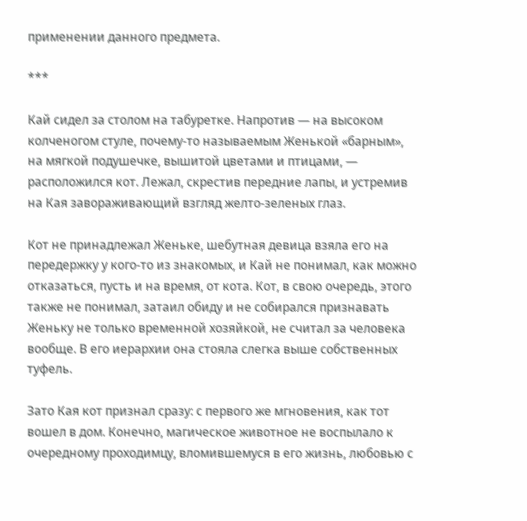применении данного предмета.

***

Кай сидел за столом на табуретке. Напротив — на высоком колченогом стуле, почему-то называемым Женькой «барным», на мягкой подушечке, вышитой цветами и птицами, — расположился кот. Лежал, скрестив передние лапы, и устремив на Кая завораживающий взгляд желто-зеленых глаз.

Кот не принадлежал Женьке, шебутная девица взяла его на передержку у кого-то из знакомых, и Кай не понимал, как можно отказаться, пусть и на время, от кота. Кот, в свою очередь, этого также не понимал, затаил обиду и не собирался признавать Женьку не только временной хозяйкой, не считал за человека вообще. В его иерархии она стояла слегка выше собственных туфель.

Зато Кая кот признал сразу: с первого же мгновения, как тот вошел в дом. Конечно, магическое животное не воспылало к очередному проходимцу, вломившемуся в его жизнь, любовью с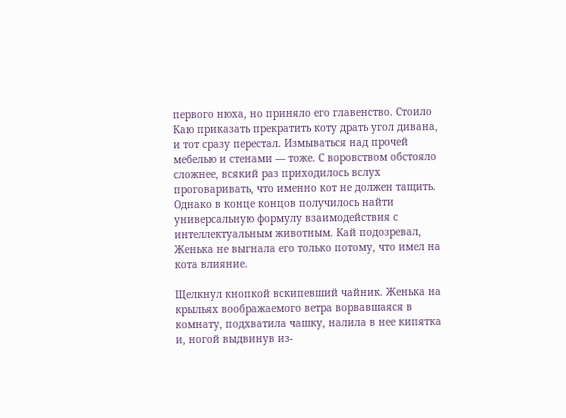первого нюха, но приняло его главенство. Стоило Каю приказать прекратить коту драть угол дивана, и тот сразу перестал. Измываться над прочей мебелью и стенами — тоже. С воровством обстояло сложнее, всякий раз приходилось вслух проговаривать, что именно кот не должен тащить. Однако в конце концов получилось найти универсальную формулу взаимодействия с интеллектуальным животным. Кай подозревал, Женька не выгнала его только потому, что имел на кота влияние.

Щелкнул кнопкой вскипевший чайник. Женька на крыльях воображаемого ветра ворвавшаяся в комнату, подхватила чашку, налила в нее кипятка и, ногой выдвинув из-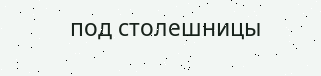под столешницы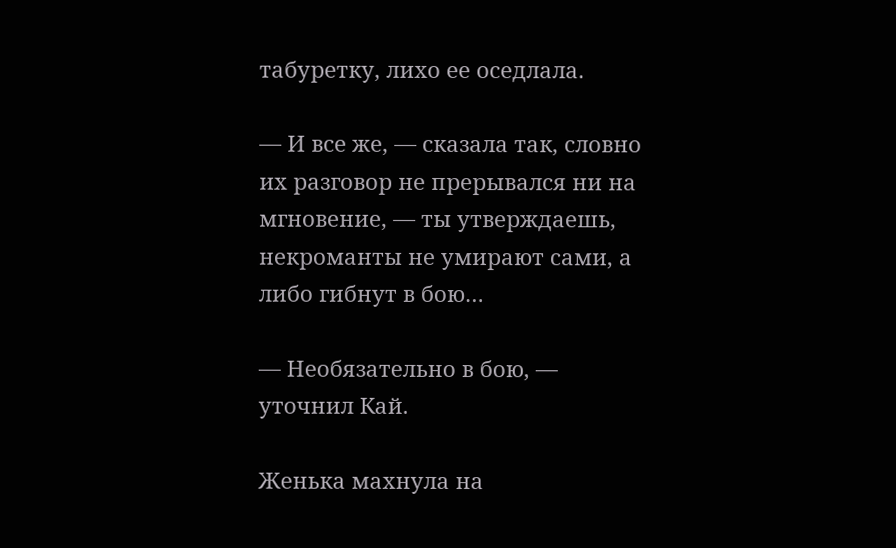табуретку, лихо ее оседлала.

— И все же, — сказала так, словно их разговор не прерывался ни на мгновение, — ты утверждаешь, некроманты не умирают сами, а либо гибнут в бою…

— Необязательно в бою, — уточнил Кай.

Женька махнула на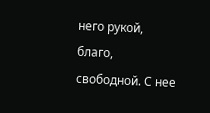него рукой, благо, свободной. С нее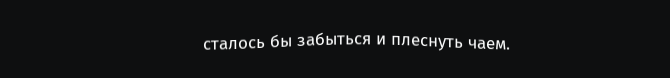сталось бы забыться и плеснуть чаем.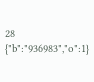28
{"b":"936983","o":1}